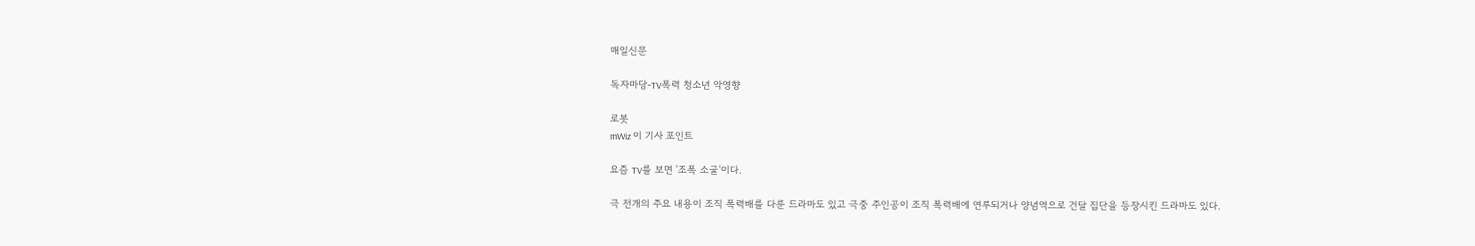매일신문

독자마당-TV폭력 청소년 악영향

로봇
mWiz 이 기사 포인트

요즘 TV를 보면 '조폭 소굴'이다.

극 전개의 주요 내용이 조직 폭력배를 다룬 드라마도 있고 극중 주인공이 조직 폭력배에 연루되거나 양념역으로 건달 집단을 등장시킨 드라마도 있다.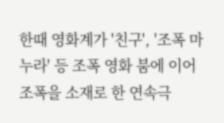한때 영화계가 '친구', '조폭 마누라' 등 조폭 영화 붐에 이어 조폭을 소재로 한 연속극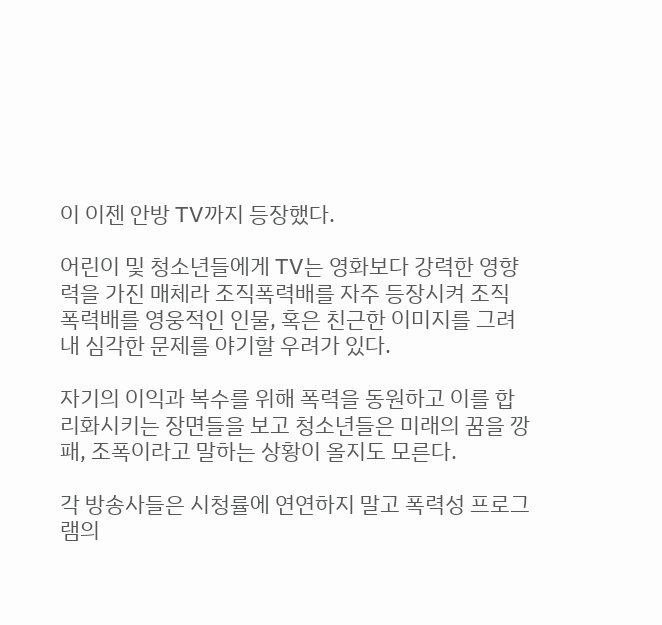이 이젠 안방 TV까지 등장했다.

어린이 및 청소년들에게 TV는 영화보다 강력한 영향력을 가진 매체라 조직폭력배를 자주 등장시켜 조직 폭력배를 영웅적인 인물, 혹은 친근한 이미지를 그려내 심각한 문제를 야기할 우려가 있다.

자기의 이익과 복수를 위해 폭력을 동원하고 이를 합리화시키는 장면들을 보고 청소년들은 미래의 꿈을 깡패, 조폭이라고 말하는 상황이 올지도 모른다.

각 방송사들은 시청률에 연연하지 말고 폭력성 프로그램의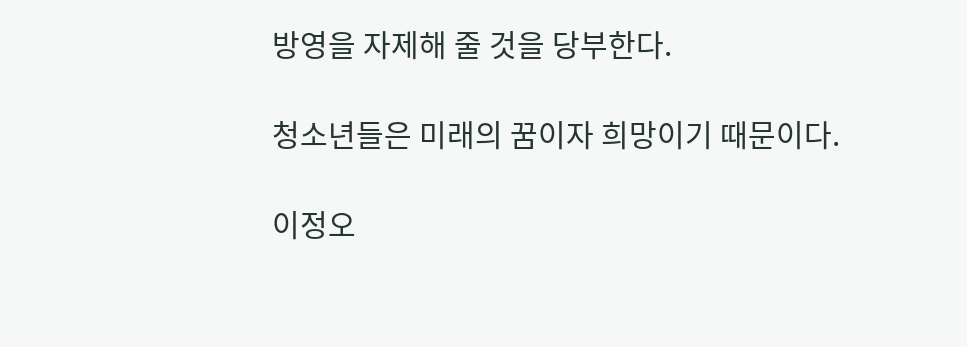방영을 자제해 줄 것을 당부한다.

청소년들은 미래의 꿈이자 희망이기 때문이다.

이정오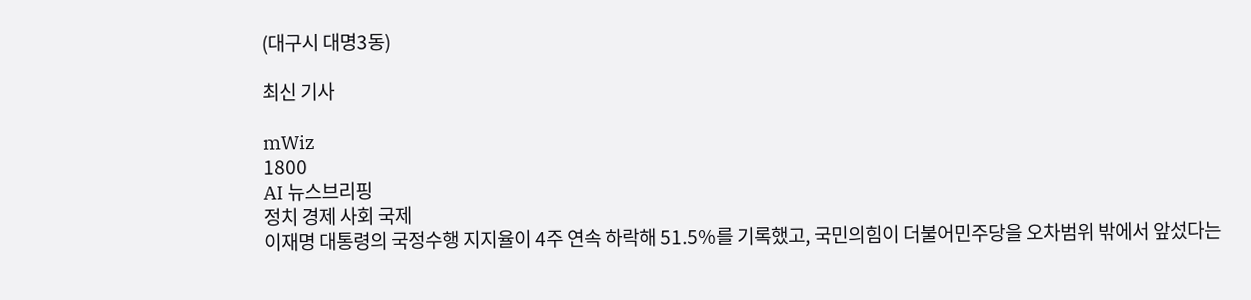(대구시 대명3동)

최신 기사

mWiz
1800
AI 뉴스브리핑
정치 경제 사회 국제
이재명 대통령의 국정수행 지지율이 4주 연속 하락해 51.5%를 기록했고, 국민의힘이 더불어민주당을 오차범위 밖에서 앞섰다는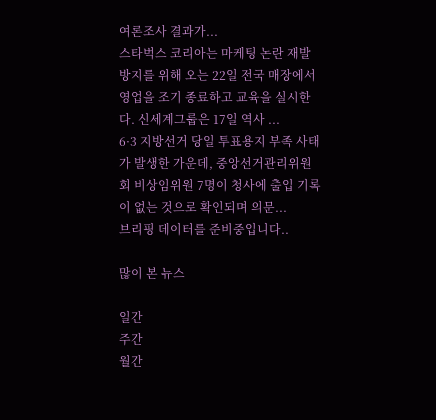여론조사 결과가...
스타벅스 코리아는 마케팅 논란 재발 방지를 위해 오는 22일 전국 매장에서 영업을 조기 종료하고 교육을 실시한다. 신세계그룹은 17일 역사 ...
6·3 지방선거 당일 투표용지 부족 사태가 발생한 가운데, 중앙선거관리위원회 비상임위원 7명이 청사에 출입 기록이 없는 것으로 확인되며 의문...
브리핑 데이터를 준비중입니다..

많이 본 뉴스

일간
주간
월간